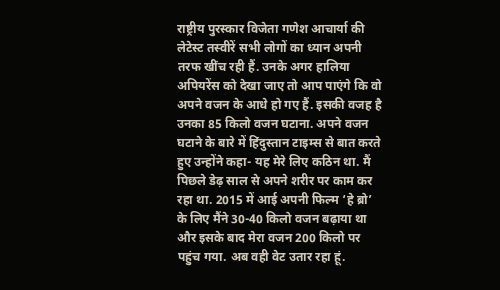राष्ट्रीय पुरस्कार विजेता गणेश आचार्या की लेटेस्ट तस्वीरें सभी लोगों का ध्यान अपनी तरफ खींच रही हैं. उनके अगर हालिया अपियरेंस को देखा जाए तो आप पाएंगे कि वो अपने वजन के आधे हो गए हैं. इसकी वजह है उनका 85 किलो वजन घटाना. अपने वजन घटाने के बारे में हिंदुस्तान टाइम्स से बात करते हुए उन्होंने कहा- यह मेरे लिए कठिन था. मैं पिछले डेढ़ साल से अपने शरीर पर काम कर रहा था. 2015 में आई अपनी फिल्म ‘हे ब्रो’ के लिए मैंने 30-40 किलो वजन बढ़ाया था और इसके बाद मेरा वजन 200 किलो पर पहुंच गया. अब वही वेट उतार रहा हूं.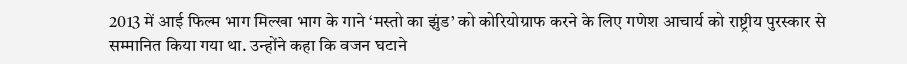2013 में आई फिल्म भाग मिल्खा भाग के गाने ‘मस्तो का झुंड’ को कोरियोग्राफ करने के लिए गणेश आचार्य को राष्ट्रीय पुरस्कार से सम्मानित किया गया था. उन्होंने कहा कि वजन घटाने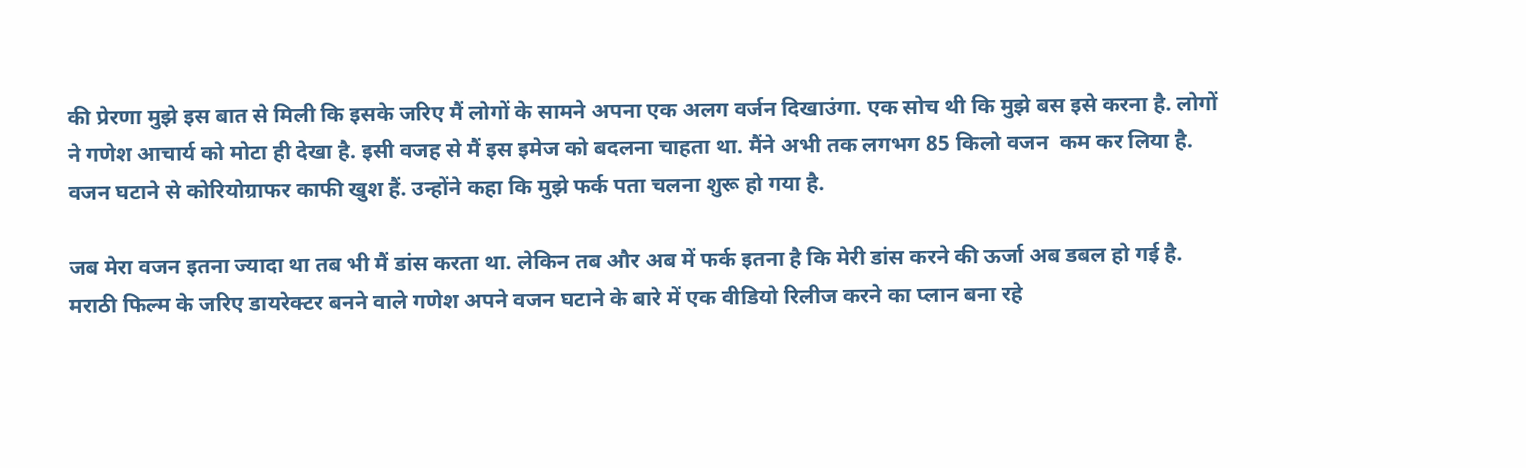की प्रेरणा मुझे इस बात से मिली कि इसके जरिए मैं लोगों के सामने अपना एक अलग वर्जन दिखाउंगा. एक सोच थी कि मुझे बस इसे करना है. लोगों ने गणेश आचार्य को मोटा ही देखा है. इसी वजह से मैं इस इमेज को बदलना चाहता था. मैंने अभी तक लगभग 85 किलो वजन  कम कर लिया है. वजन घटाने से कोरियोग्राफर काफी खुश हैं. उन्होंने कहा कि मुझे फर्क पता चलना शुरू हो गया है.

जब मेरा वजन इतना ज्यादा था तब भी मैं डांस करता था. लेकिन तब और अब में फर्क इतना है कि मेरी डांस करने की ऊर्जा अब डबल हो गई है. मराठी फिल्म के जरिए डायरेक्टर बनने वाले गणेश अपने वजन घटाने के बारे में एक वीडियो रिलीज करने का प्लान बना रहे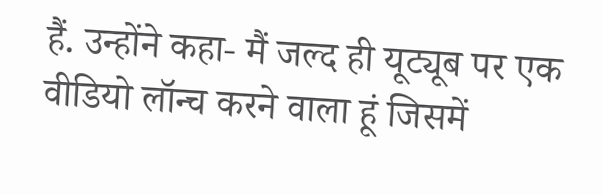हैं. उन्होंने कहा- मैं जल्द ही यूट्यूब पर एक वीडियो लॉन्च करने वाला हूं जिसमें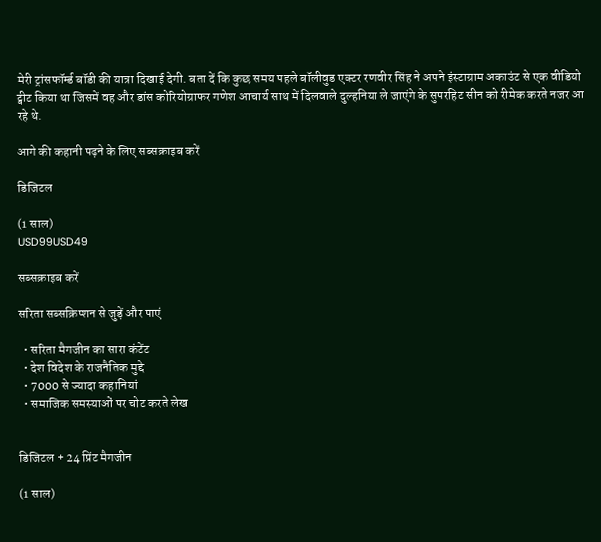मेरी ट्रांसफॉर्म्ड बॉडी की यात्रा दिखाई देगी. बता दें कि कुछ समय पहले बॉलीवुड एक्टर रणवीर सिंह ने अपने इंस्टाग्राम अकाउंट से एक वीडियो ट्वीट किया था जिसमें वह और डांस कोरियोग्राफर गणेश आचार्य साथ में दिलवाले दुल्हनिया ले जाएंगे के सुपरहिट सीन को रीमेक करते नजर आ रहे थे.

आगे की कहानी पढ़ने के लिए सब्सक्राइब करें

डिजिटल

(1 साल)
USD99USD49

सब्सक्राइब करें

सरिता सब्सक्रिप्शन से जुड़ें और पाएं

  • सरिता मैगजीन का सारा कंटेंट
  • देश विदेश के राजनैतिक मुद्दे
  • 7000 से ज्यादा कहानियां
  • समाजिक समस्याओं पर चोट करते लेख


डिजिटल + 24 प्रिंट मैगजीन

(1 साल)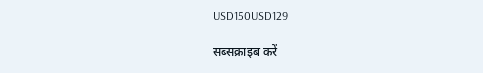USD150USD129

सब्सक्राइब करें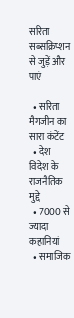सरिता सब्सक्रिप्शन से जुड़ें और पाएं

  • सरिता मैगजीन का सारा कंटेंट
  • देश विदेश के राजनैतिक मुद्दे
  • 7000 से ज्यादा कहानियां
  • समाजिक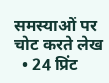समस्याओं पर चोट करते लेख
  • 24 प्रिंट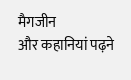मैगजीन
और कहानियां पढ़ने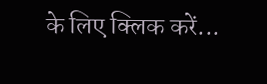के लिए क्लिक करें...